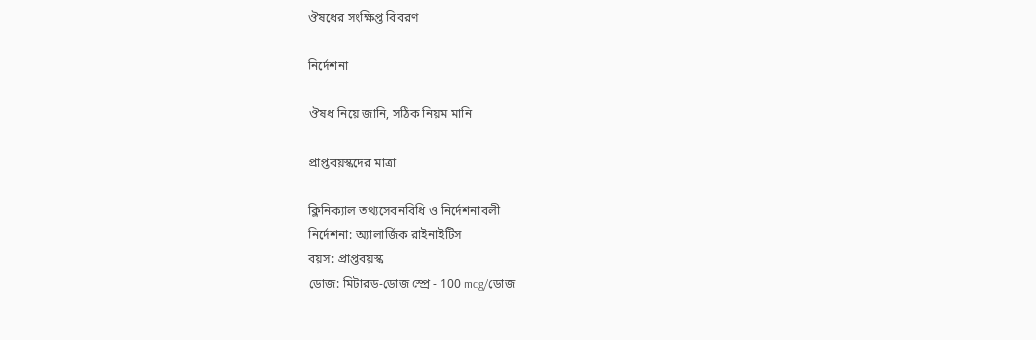ঔষধের সংক্ষিপ্ত বিবরণ

নির্দেশনা

ঔষধ নিয়ে জানি, সঠিক নিয়ম মানি

প্রাপ্তবয়স্কদের মাত্রা

ক্লিনিক্যাল তথ্যসেবনবিধি ও নির্দেশনাবলী
নির্দেশনা: অ্যালার্জিক রাইনাইটিস
বয়স: প্রাপ্তবয়স্ক
ডোজ: মিটারড-ডোজ স্প্রে - 100 mcg/ডোজ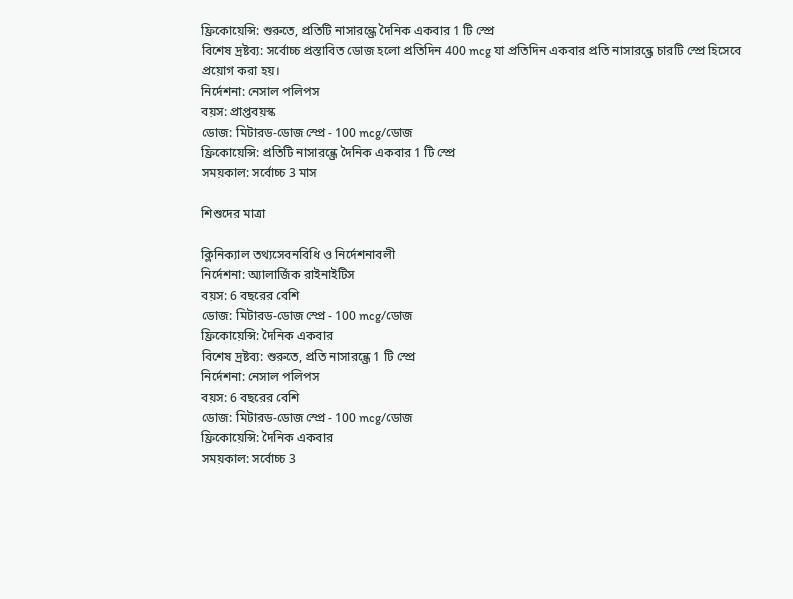ফ্রিকোয়েন্সি: শুরুতে, প্রতিটি নাসারন্ধ্রে দৈনিক একবার 1 টি স্প্রে
বিশেষ দ্রষ্টব্য: সর্বোচ্চ প্রস্তাবিত ডোজ হলো প্রতিদিন 400 mcg যা প্রতিদিন একবার প্রতি নাসারন্ধ্রে চারটি স্প্রে হিসেবে প্রয়োগ করা হয়।
নির্দেশনা: নেসাল পলিপস
বয়স: প্রাপ্তবয়স্ক
ডোজ: মিটারড-ডোজ স্প্রে - 100 mcg/ডোজ
ফ্রিকোয়েন্সি: প্রতিটি নাসারন্ধ্রে দৈনিক একবার 1 টি স্প্রে
সময়কাল: সর্বোচ্চ 3 মাস

শিশুদের মাত্রা

ক্লিনিক্যাল তথ্যসেবনবিধি ও নির্দেশনাবলী
নির্দেশনা: অ্যালার্জিক রাইনাইটিস
বয়স: 6 বছরের বেশি
ডোজ: মিটারড-ডোজ স্প্রে - 100 mcg/ডোজ
ফ্রিকোয়েন্সি: দৈনিক একবার
বিশেষ দ্রষ্টব্য: শুরুতে, প্রতি নাসারন্ধ্রে 1 টি স্প্রে
নির্দেশনা: নেসাল পলিপস
বয়স: 6 বছরের বেশি
ডোজ: মিটারড-ডোজ স্প্রে - 100 mcg/ডোজ
ফ্রিকোয়েন্সি: দৈনিক একবার
সময়কাল: সর্বোচ্চ 3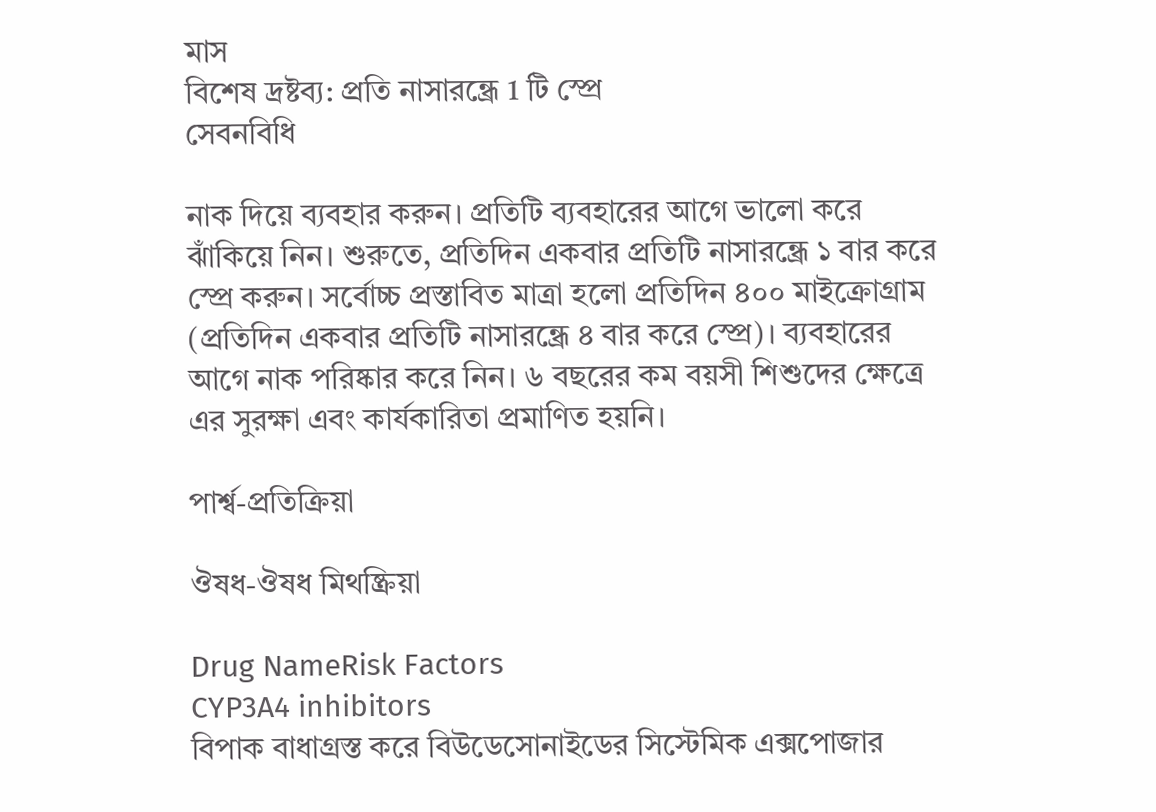মাস
বিশেষ দ্রষ্টব্য: প্রতি নাসারন্ধ্রে 1 টি স্প্রে
সেবনবিধি

নাক দিয়ে ব্যবহার করুন। প্রতিটি ব্যবহারের আগে ভালো করে ঝাঁকিয়ে নিন। শুরুতে, প্রতিদিন একবার প্রতিটি নাসারন্ধ্রে ১ বার করে স্প্রে করুন। সর্বোচ্চ প্রস্তাবিত মাত্রা হলো প্রতিদিন ৪০০ মাইক্রোগ্রাম (প্রতিদিন একবার প্রতিটি নাসারন্ধ্রে ৪ বার করে স্প্রে)। ব্যবহারের আগে নাক পরিষ্কার করে নিন। ৬ বছরের কম বয়সী শিশুদের ক্ষেত্রে এর সুরক্ষা এবং কার্যকারিতা প্রমাণিত হয়নি।

পার্শ্ব-প্রতিক্রিয়া

ঔষধ-ঔষধ মিথষ্ক্রিয়া

Drug NameRisk Factors
CYP3A4 inhibitors
বিপাক বাধাগ্রস্ত করে বিউডেসোনাইডের সিস্টেমিক এক্সপোজার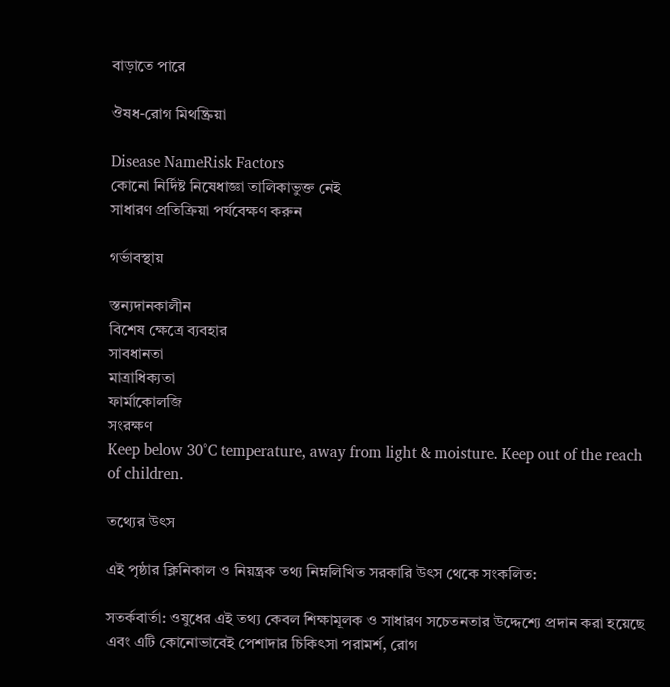বাড়াতে পারে

ঔষধ-রোগ মিথষ্ক্রিয়া

Disease NameRisk Factors
কোনো নির্দিষ্ট নিষেধাজ্ঞা তালিকাভুক্ত নেই
সাধারণ প্রতিক্রিয়া পর্যবেক্ষণ করুন

গর্ভাবস্থায়

স্তন্যদানকালীন
বিশেষ ক্ষেত্রে ব্যবহার
সাবধানতা
মাত্রাধিক্যতা
ফার্মাকোলজি
সংরক্ষণ
Keep below 30°C temperature, away from light & moisture. Keep out of the reach of children.

তথ্যের উৎস

এই পৃষ্ঠার ক্লিনিকাল ও নিয়ন্ত্রক তথ্য নিম্নলিখিত সরকারি উৎস থেকে সংকলিত:

সতর্কবার্তা: ওষুধের এই তথ্য কেবল শিক্ষামূলক ও সাধারণ সচেতনতার উদ্দেশ্যে প্রদান করা হয়েছে এবং এটি কোনোভাবেই পেশাদার চিকিৎসা পরামর্শ, রোগ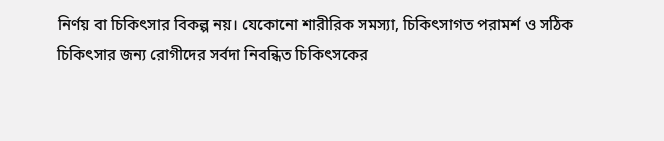নির্ণয় বা চিকিৎসার বিকল্প নয়। যেকোনো শারীরিক সমস্যা, চিকিৎসাগত পরামর্শ ও সঠিক চিকিৎসার জন্য রোগীদের সর্বদা নিবন্ধিত চিকিৎসকের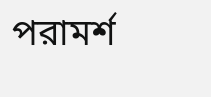পরামর্শ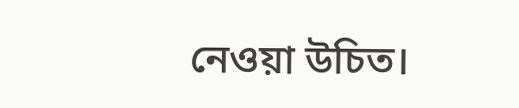নেওয়া উচিত।